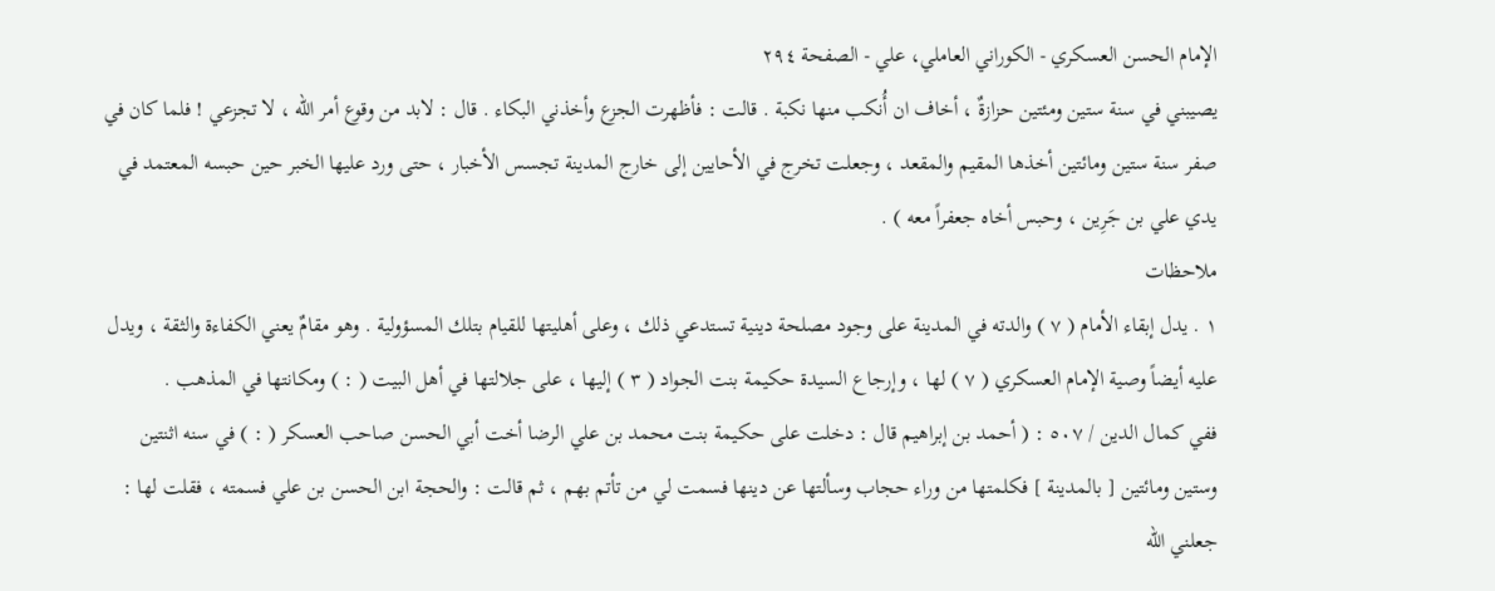الإمام الحسن العسكري - الكوراني العاملي، علي - الصفحة ٢٩٤
يصيبني في سنة ستين ومئتين حزازةٌ ، أخاف ان أُنكب منها نكبة . قالت : فأظهرت الجزع وأخذني البكاء . قال : لابد من وقوع أمر الله ، لا تجزعي ! فلما كان في صفر سنة ستين ومائتين أخذها المقيم والمقعد ، وجعلت تخرج في الأحايين إلى خارج المدينة تجسس الأخبار ، حتى ورد عليها الخبر حين حبسه المعتمد في يدي علي بن جَرِين ، وحبس أخاه جعفراً معه ) .
ملاحظات
١ . يدل إبقاء الأمام ( ٧ ) والدته في المدينة على وجود مصلحة دينية تستدعي ذلك ، وعلى أهليتها للقيام بتلك المسؤولية . وهو مقامٌ يعني الكفاءة والثقة ، ويدل عليه أيضاً وصية الإمام العسكري ( ٧ ) لها ، وإرجاع السيدة حكيمة بنت الجواد ( ٣ ) إليها ، على جلالتها في أهل البيت ( : ) ومكانتها في المذهب .
ففي كمال الدين / ٥٠٧ : ( أحمد بن إبراهيم قال : دخلت على حكيمة بنت محمد بن علي الرضا أخت أبي الحسن صاحب العسكر ( : ) في سنه اثنتين وستين ومائتين [ بالمدينة ] فكلمتها من وراء حجاب وسألتها عن دينها فسمت لي من تأتم بهم ، ثم قالت : والحجة ابن الحسن بن علي فسمته ، فقلت لها : جعلني الله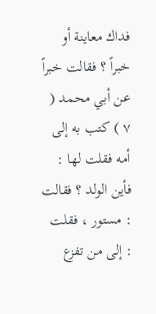فداك معاينة أو خبراً ؟ فقالت خبراً عن أبي محمد ( ٧ ) كتب به إلى أمه فقلت لها : فأين الولد ؟ فقالت : مستور ، فقلت : إلى من تفزع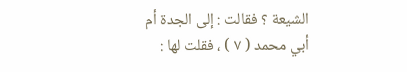الشيعة ؟ فقالت : إلى الجدة أم أبي محمد ( ٧ ) ، فقلت لها :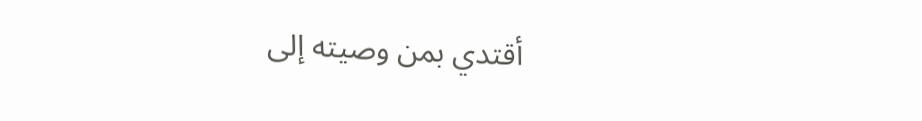أقتدي بمن وصيته إلى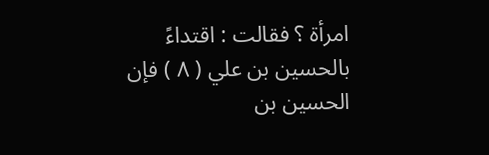امرأة ؟ فقالت : اقتداءً بالحسين بن علي ( ٨ ) فإن الحسين بن